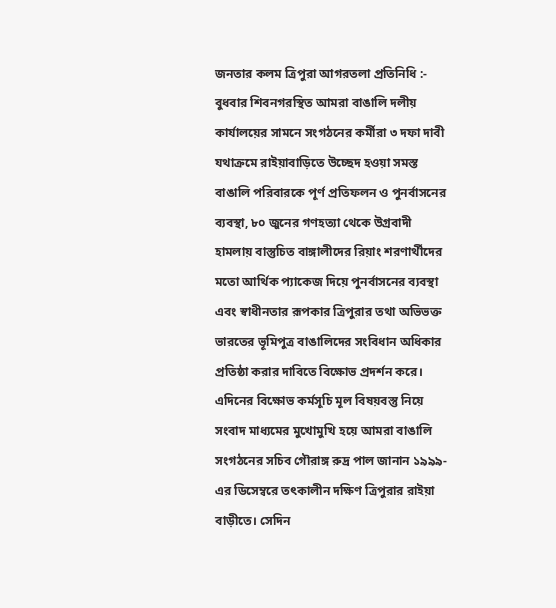জনতার কলম ত্রিপুরা আগরতলা প্রতিনিধি :-
বুধবার শিবনগরস্থিত আমরা বাঙালি দলীয় কার্যালয়ের সামনে সংগঠনের কর্মীরা ৩ দফা দাবী যথাক্রমে রাইয়াবাড়িতে উচ্ছেদ হওয়া সমস্ত বাঙালি পরিবারকে পূর্ণ প্রতিফলন ও পুনর্বাসনের ব্যবস্থা, ৮০ জুনের গণহত্যা থেকে উগ্রবাদী হামলায় বাস্তুচিত বাঙ্গালীদের রিয়াং শরণার্থীদের মতো আর্থিক প্যাকেজ দিয়ে পুনর্বাসনের ব্যবস্থা এবং স্বাধীনতার রূপকার ত্রিপুরার তথা অভিভক্ত ভারতের ভূমিপুত্র বাঙালিদের সংবিধান অধিকার প্রতিষ্ঠা করার দাবিতে বিক্ষোভ প্রদর্শন করে। এদিনের বিক্ষোভ কর্মসূচি মূল বিষয়বস্তু নিয়ে সংবাদ মাধ্যমের মুখোমুখি হয়ে আমরা বাঙালি সংগঠনের সচিব গৌরাঙ্গ রুদ্র পাল জানান ১৯৯৯-এর ডিসেম্বরে তৎকালীন দক্ষিণ ত্রিপুরার রাইয়া বাড়ীতে। সেদিন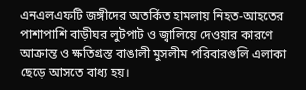এনএলএফটি জঙ্গীদের অতর্কিত হামলায় নিহত-আহতের পাশাপাশি বাড়ীঘর লুটপাট ও জ্বালিয়ে দেওয়ার কারণে আক্রান্ত ও ক্ষতিগ্রস্ত বাঙালী মুসলীম পরিবারগুলি এলাকা ছেড়ে আসতে বাধ্য হয়।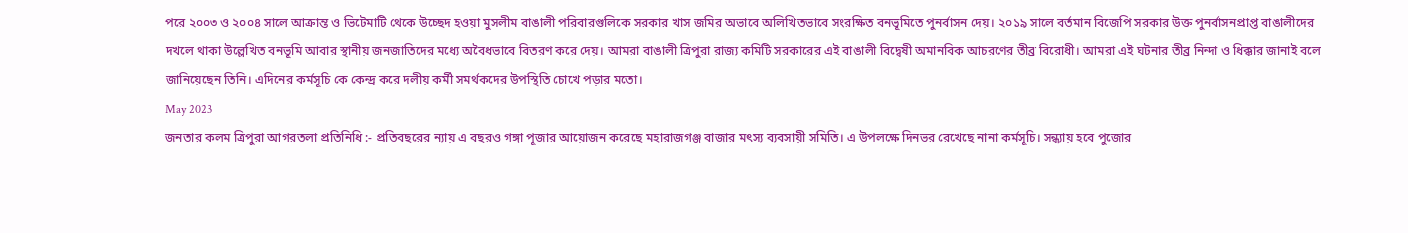পরে ২০০৩ ও ২০০৪ সালে আক্রান্ত ও ভিটেমাটি থেকে উচ্ছেদ হওয়া মুসলীম বাঙালী পরিবারগুলিকে সরকার খাস জমির অভাবে অলিখিতভাবে সংরক্ষিত বনভূমিতে পুনর্বাসন দেয়। ২০১৯ সালে বর্তমান বিজেপি সরকার উক্ত পুনর্বাসনপ্রাপ্ত বাঙালীদের দখলে থাকা উল্লেখিত বনভূমি আবার স্থানীয় জনজাতিদের মধ্যে অবৈধভাবে বিতরণ করে দেয়। আমরা বাঙালী ত্রিপুরা রাজ্য কমিটি সরকারের এই বাঙালী বিদ্বেষী অমানবিক আচরণের তীব্র বিরোধী। আমরা এই ঘটনার তীব্র নিন্দা ও ধিক্কার জানাই বলে জানিয়েছেন তিনি। এদিনের কর্মসূচি কে কেন্দ্র করে দলীয় কর্মী সমর্থকদের উপস্থিতি চোখে পড়ার মতো।
May 2023
জনতার কলম ত্রিপুরা আগরতলা প্রতিনিধি :- প্রতিবছরের ন্যায় এ বছরও গঙ্গা পূজার আয়োজন করেছে মহারাজগঞ্জ বাজার মৎস্য ব্যবসায়ী সমিতি। এ উপলক্ষে দিনভর রেখেছে নানা কর্মসূচি। সন্ধ্যায় হবে পুজোর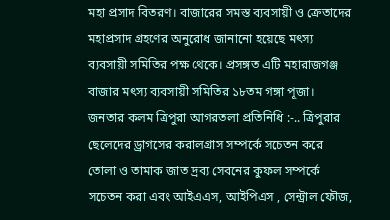মহা প্রসাদ বিতরণ। বাজারের সমস্ত ব্যবসায়ী ও ক্রেতাদের মহাপ্রসাদ গ্রহণের অনুরোধ জানানো হয়েছে মৎস্য ব্যবসায়ী সমিতির পক্ষ থেকে। প্রসঙ্গত এটি মহারাজগঞ্জ বাজার মৎস্য ব্যবসায়ী সমিতির ১৮তম গঙ্গা পূজা।
জনতার কলম ত্রিপুরা আগরতলা প্রতিনিধি :-.. ত্রিপুরার ছেলেদের ড্রাগসের করালগ্রাস সম্পর্কে সচেতন করে তোলা ও তামাক জাত দ্রব্য সেবনের কুফল সম্পর্কে সচেতন করা এবং আইএএস, আইপিএস , সেন্ট্রাল ফৌজ,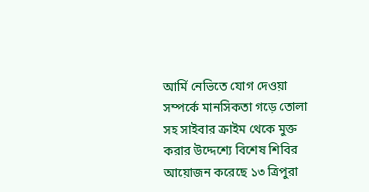আর্মি নেভিতে যোগ দেওয়া সম্পর্কে মানসিকতা গড়ে তোলা সহ সাইবার ক্রাইম থেকে মুক্ত করার উদ্দেশ্যে বিশেষ শিবির আয়োজন করেছে ১৩ ত্রিপুরা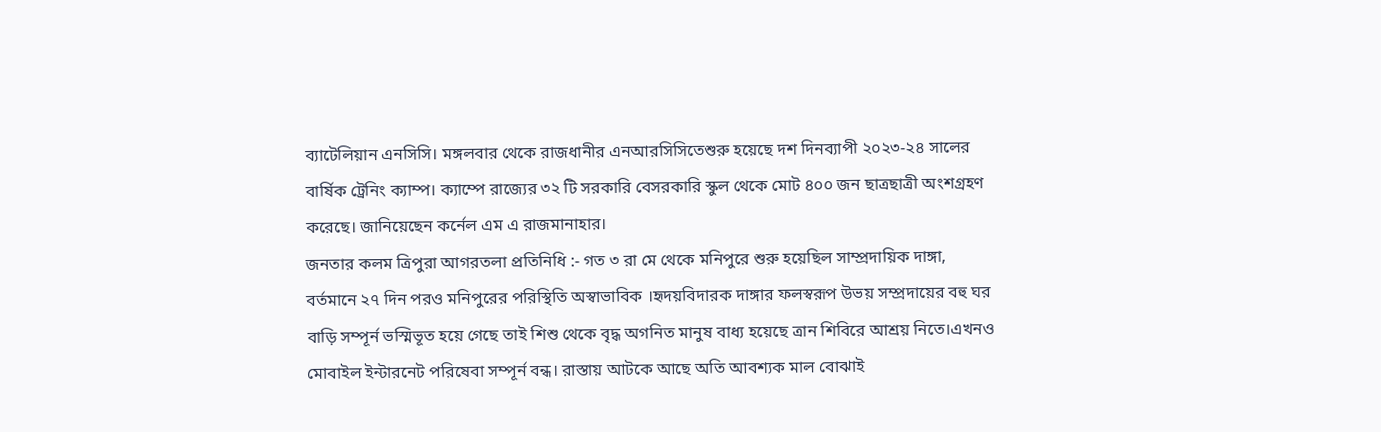ব্যাটেলিয়ান এনসিসি। মঙ্গলবার থেকে রাজধানীর এনআরসিসিতেশুরু হয়েছে দশ দিনব্যাপী ২০২৩-২৪ সালের বার্ষিক ট্রেনিং ক্যাম্প। ক্যাম্পে রাজ্যের ৩২ টি সরকারি বেসরকারি স্কুল থেকে মোট ৪০০ জন ছাত্রছাত্রী অংশগ্রহণ করেছে। জানিয়েছেন কর্নেল এম এ রাজমানাহার।
জনতার কলম ত্রিপুরা আগরতলা প্রতিনিধি :- গত ৩ রা মে থেকে মনিপুরে শুরু হয়েছিল সাম্প্রদায়িক দাঙ্গা, বর্তমানে ২৭ দিন পরও মনিপুরের পরিস্থিতি অস্বাভাবিক ।হৃদয়বিদারক দাঙ্গার ফলস্বরূপ উভয় সম্প্রদায়ের বহু ঘর বাড়ি সম্পূর্ন ভস্মিভূত হয়ে গেছে তাই শিশু থেকে বৃদ্ধ অগনিত মানুষ বাধ্য হয়েছে ত্রান শিবিরে আশ্রয় নিতে।এখনও মোবাইল ইন্টারনেট পরিষেবা সম্পূর্ন বন্ধ। রাস্তায় আটকে আছে অতি আবশ্যক মাল বোঝাই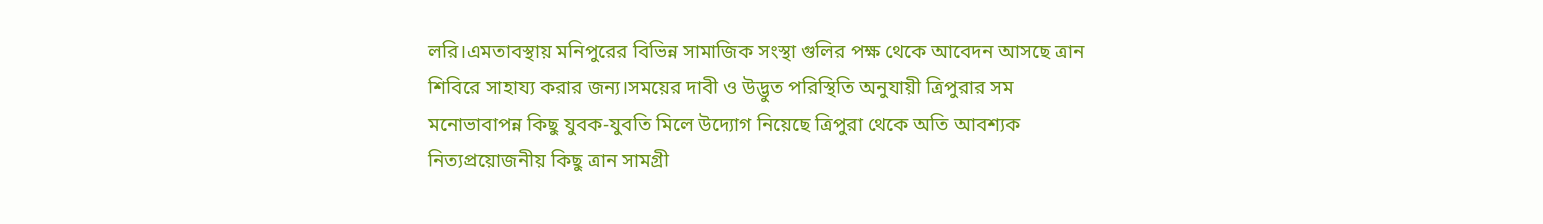লরি।এমতাবস্থায় মনিপুরের বিভিন্ন সামাজিক সংস্থা গুলির পক্ষ থেকে আবেদন আসছে ত্রান শিবিরে সাহায্য করার জন্য।সময়ের দাবী ও উদ্ভুত পরিস্থিতি অনুযায়ী ত্রিপুরার সম মনোভাবাপন্ন কিছু যুবক-যুবতি মিলে উদ্যোগ নিয়েছে ত্রিপুরা থেকে অতি আবশ্যক নিত্যপ্রয়োজনীয় কিছু ত্রান সামগ্রী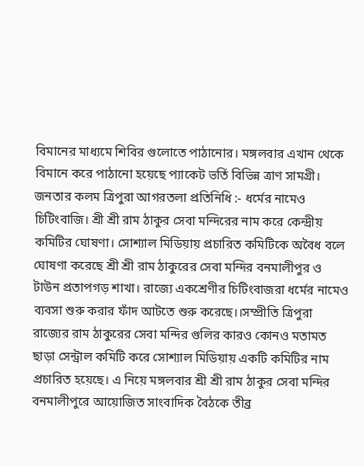বিমানের মাধ্যমে শিবির গুলোতে পাঠানোর। মঙ্গলবার এখান থেকে বিমানে করে পাঠানো হয়েছে প্যাকেট ভর্তি বিভিন্ন ত্রাণ সামগ্রী।
জনতার কলম ত্রিপুরা আগরতলা প্রতিনিধি :- ধর্মের নামেও চিটিংবাজি। শ্রী শ্রী রাম ঠাকুর সেবা মন্দিরের নাম করে কেন্দ্রীয় কমিটির ঘোষণা। সোশ্যাল মিডিয়ায় প্রচারিত কমিটিকে অবৈধ বলে ঘোষণা করেছে শ্রী শ্রী রাম ঠাকুরের সেবা মন্দির বনমালীপুর ও টাউন প্রতাপগড় শাখা। রাজ্যে একশ্রেণীর চিটিংবাজরা ধর্মের নামেও ব্যবসা শুরু করার ফাঁদ আটতে শুরু করেছে।।সম্প্রীতি ত্রিপুরা রাজ্যের রাম ঠাকুরের সেবা মন্দির গুলির কারও কোনও মতামত ছাড়া সেন্ট্রাল কমিটি করে সোশ্যাল মিডিয়ায় একটি কমিটির নাম প্রচারিত হয়েছে। এ নিয়ে মঙ্গলবার শ্রী শ্রী রাম ঠাকুর সেবা মন্দির বনমালীপুরে আয়োজিত সাংবাদিক বৈঠকে তীব্র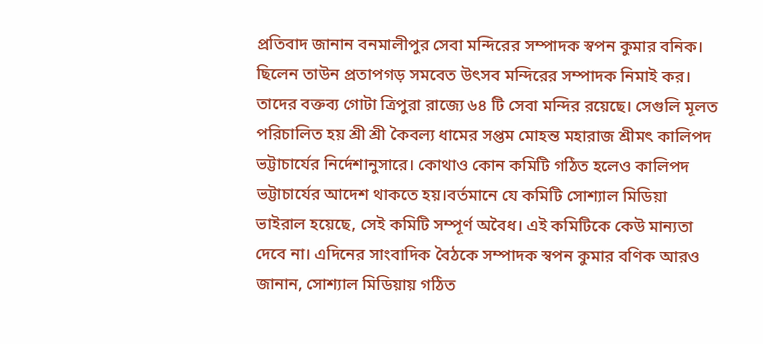প্রতিবাদ জানান বনমালীপুর সেবা মন্দিরের সম্পাদক স্বপন কুমার বনিক। ছিলেন তাউন প্রতাপগড় সমবেত উৎসব মন্দিরের সম্পাদক নিমাই কর। তাদের বক্তব্য গোটা ত্রিপুরা রাজ্যে ৬৪ টি সেবা মন্দির রয়েছে। সেগুলি মূলত পরিচালিত হয় শ্রী শ্রী কৈবল্য ধামের সপ্তম মোহন্ত মহারাজ শ্রীমৎ কালিপদ ভট্টাচার্যের নির্দেশানুসারে। কোথাও কোন কমিটি গঠিত হলেও কালিপদ ভট্টাচার্যের আদেশ থাকতে হয়।বর্তমানে যে কমিটি সোশ্যাল মিডিয়া ভাইরাল হয়েছে, সেই কমিটি সম্পূর্ণ অবৈধ। এই কমিটিকে কেউ মান্যতা দেবে না। এদিনের সাংবাদিক বৈঠকে সম্পাদক স্বপন কুমার বণিক আরও জানান, সোশ্যাল মিডিয়ায় গঠিত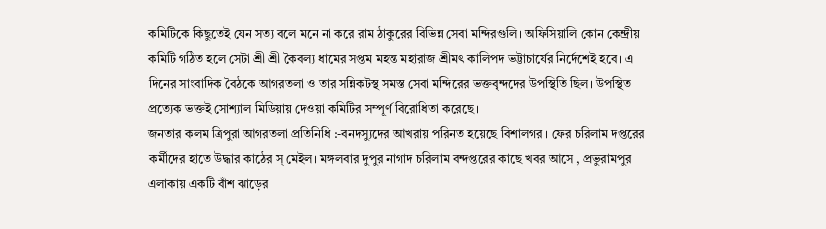কমিটিকে কিছুতেই যেন সত্য বলে মনে না করে রাম ঠাকুরের বিভিন্ন সেবা মন্দিরগুলি। অফিসিয়ালি কোন কেন্দ্রীয় কমিটি গঠিত হলে সেটা শ্রী শ্রী কৈবল্য ধামের সপ্তম মহন্ত মহারাজ শ্রীমৎ কালিপদ ভট্টাচার্যের নির্দেশেই হবে। এ দিনের সাংবাদিক বৈঠকে আগরতলা ও তার সন্নিকটস্থ সমস্ত সেবা মন্দিরের ভক্তবৃন্দদের উপস্থিতি ছিল। উপস্থিত প্রত্যেক ভক্তই সোশ্যাল মিডিয়ায় দেওয়া কমিটির সম্পূর্ণ বিরোধিতা করেছে।
জনতার কলম ত্রিপুরা আগরতলা প্রতিনিধি :-বনদস্যুদের আখরায় পরিনত হয়েছে বিশালগর । ফের চরিলাম দপ্তরের কর্মীদের হাতে উদ্ধার কাঠের স্ মেইল। মঙ্গলবার দুপুর নাগাদ চরিলাম বন্দপ্তরের কাছে খবর আসে , প্রভুরামপুর এলাকায় একটি বাঁশ ঝাড়ের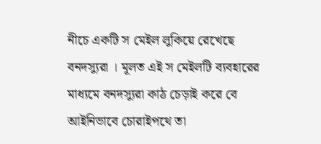নীচে একটি স মেইল লুকিয়ে রেখেছে বনদস্যুরা । মূলত এই স মেইলটি ব্যবহারের মাধ্যমে বনদস্যুরা কাঠ চেড়াই করে বে আইনিভাবে চোরাইপথে তা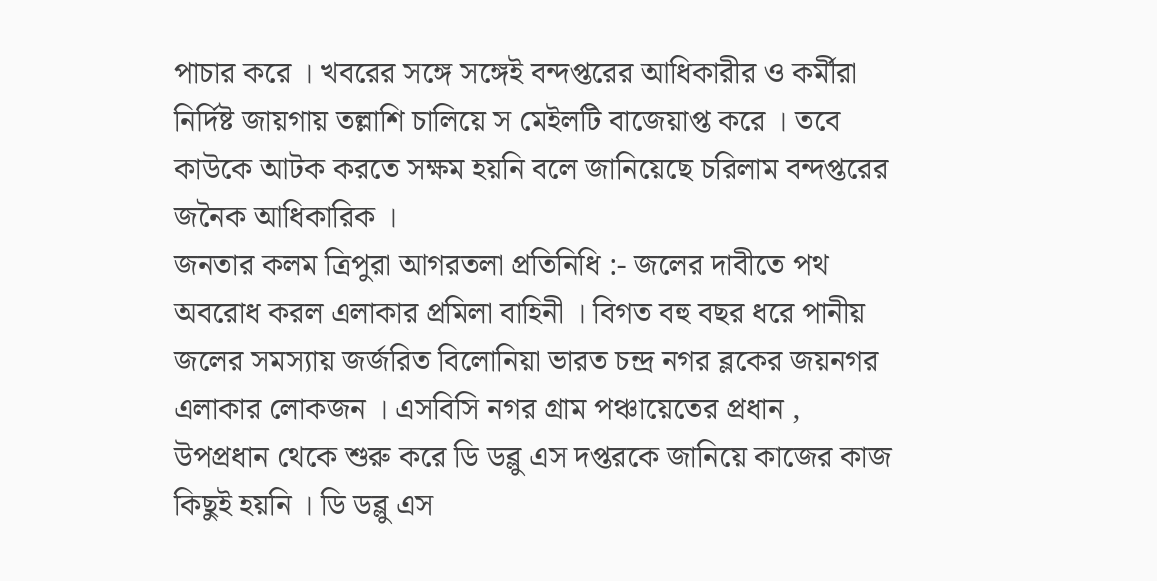পাচার করে । খবরের সঙ্গে সঙ্গেই বন্দপ্তরের আধিকারীর ও কর্মীরা নির্দিষ্ট জায়গায় তল্লাশি চালিয়ে স মেইলটি বাজেয়াপ্ত করে । তবে কাউকে আটক করতে সক্ষম হয়নি বলে জানিয়েছে চরিলাম বন্দপ্তরের জনৈক আধিকারিক ।
জনতার কলম ত্রিপুরা আগরতলা প্রতিনিধি :- জলের দাবীতে পথ অবরোধ করল এলাকার প্রমিলা বাহিনী । বিগত বহু বছর ধরে পানীয় জলের সমস্যায় জর্জরিত বিলোনিয়া ভারত চন্দ্র নগর ব্লকের জয়নগর এলাকার লোকজন । এসবিসি নগর গ্ৰাম পঞ্চায়েতের প্রধান , উপপ্রধান থেকে শুরু করে ডি ডব্লু এস দপ্তরকে জানিয়ে কাজের কাজ কিছুই হয়নি । ডি ডব্লু এস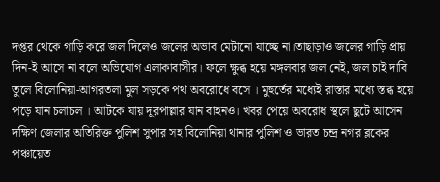দপ্তর থেকে গাড়ি করে জল দিলেও জলের অভাব মেটানো যাচ্ছে না।তাছাড়াও জলের গাড়ি প্রায় দিন-ই আসে না বলে অভিযোগ এলাকাবাসীর। ফলে ক্ষুব্ধ হয়ে মঙ্গলবার জল নেই, জল চাই দাবি তুলে বিলোনিয়া-আগরতলা মুল সড়কে পথ অবরোধে বসে । মুহুর্তের মধ্যেই রাস্তার মধ্যে স্তব্ধ হয়ে পড়ে যান চলাচল । আটকে যায় দূরপাল্লার যান বাহনও। খবর পেয়ে অবরোধ স্থলে ছুটে আসেন দক্ষিণ জেলার অতিরিক্ত পুলিশ সুপার সহ বিলোনিয়া থানার পুলিশ ও ভারত চন্দ্র নগর ব্লকের পঞ্চায়েত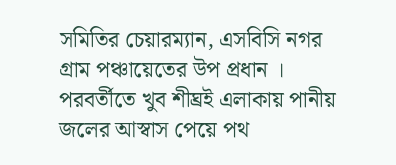সমিতির চেয়ারম্যান, এসবিসি নগর গ্ৰাম পঞ্চায়েতের উপ প্রধান । পরবর্তীতে খুব শীঘ্রই এলাকায় পানীয় জলের আস্বাস পেয়ে পথ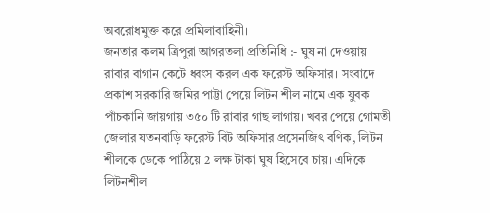অবরোধমুক্ত করে প্রমিলাবাহিনী।
জনতার কলম ত্রিপুরা আগরতলা প্রতিনিধি :- ঘুষ না দেওয়ায় রাবার বাগান কেটে ধ্বংস করল এক ফরেস্ট অফিসার। সংবাদে প্রকাশ সরকারি জমির পাট্টা পেয়ে লিটন শীল নামে এক যুবক পাঁচকানি জায়গায় ৩৫০ টি রাবার গাছ লাগায়। খবর পেয়ে গোমতী জেলার যতনবাড়ি ফরেস্ট বিট অফিসার প্রসেনজিৎ বণিক, লিটন শীলকে ডেকে পাঠিয়ে 2 লক্ষ টাকা ঘুষ হিসেবে চায়। এদিকে লিটনশীল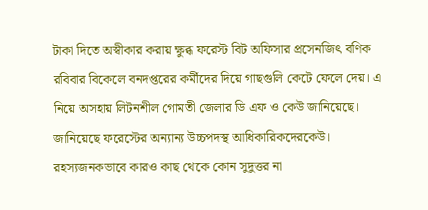টাকা দিতে অস্বীকার করায় ক্ষুব্ধ ফরেস্ট বিট অফিসার প্রসেনজিৎ বণিক রবিবার বিকেলে বনদপ্তরের কর্মীদের দিয়ে গাছগুলি কেটে ফেলে দেয়। এ নিয়ে অসহায় লিটনশীল গোমতী জেলার ডি এফ ও কেউ জানিয়েছে। জানিয়েছে ফরেস্টের অন্যান্য উচ্চপদস্থ আধিকারিকদেরকেউ। রহস্যজনকভাবে কারও কাছ থেকে কোন সুদুত্তর না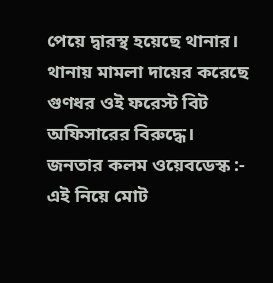পেয়ে দ্বারস্থ হয়েছে থানার। থানায় মামলা দায়ের করেছে গুণধর ওই ফরেস্ট বিট অফিসারের বিরুদ্ধে।
জনতার কলম ওয়েবডেস্ক :- এই নিয়ে মোট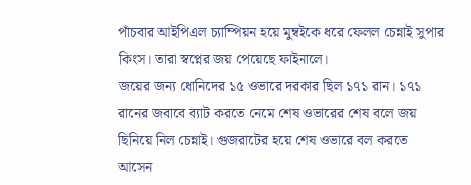পাঁচবার আইপিএল চ্যাম্পিয়ন হয়ে মুম্বইকে ধরে ফেলল চেন্নাই সুপার কিংস। তারা স্বপ্নের জয় পেয়েছে ফাইনালে।
জয়ের জন্য ধোনিদের ১৫ ওভারে দরকার ছিল ১৭১ রান। ১৭১ রানের জবাবে ব্যাট করতে নেমে শেষ ওভারের শেষ বলে জয় ছিনিয়ে নিল চেন্নাই। গুজরাটের হয়ে শেষ ওভারে বল করতে আসেন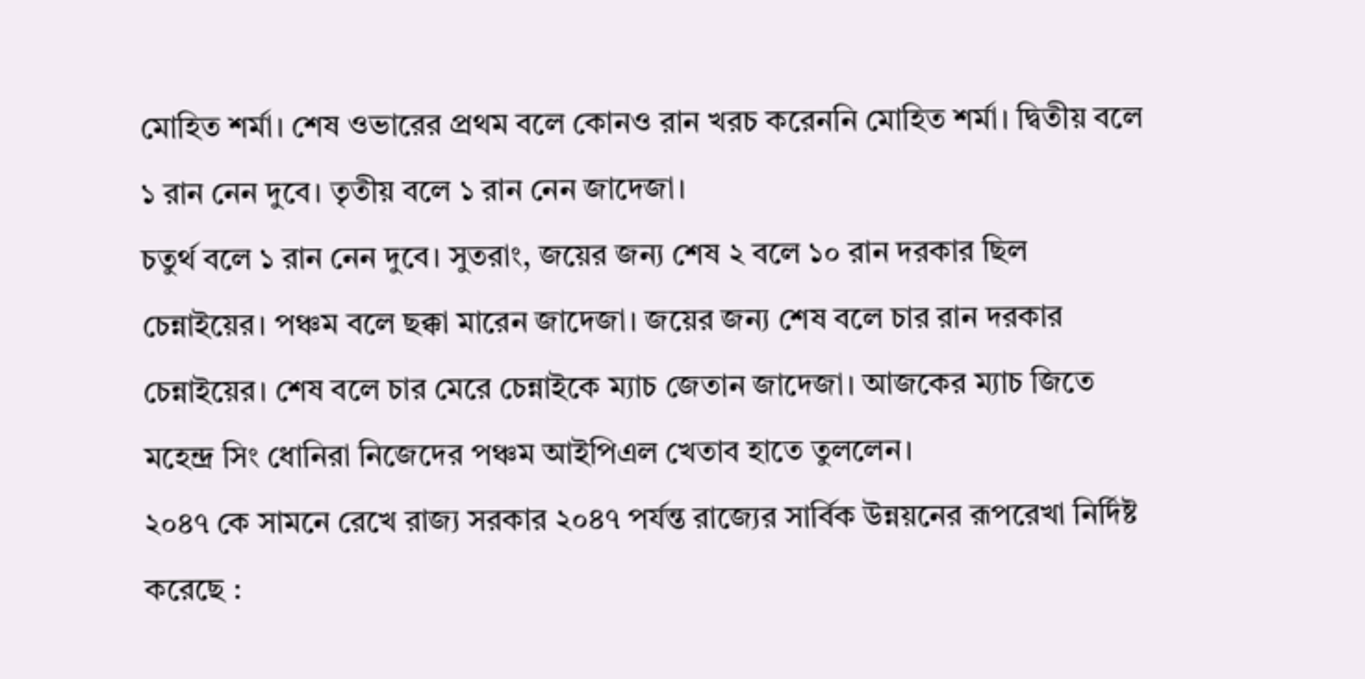মোহিত শর্মা। শেষ ওভারের প্রথম বলে কোনও রান খরচ করেননি মোহিত শর্মা। দ্বিতীয় বলে ১ রান নেন দুবে। তৃতীয় বলে ১ রান নেন জাদেজা।
চতুর্থ বলে ১ রান নেন দুবে। সুতরাং, জয়ের জন্য শেষ ২ বলে ১০ রান দরকার ছিল চেন্নাইয়ের। পঞ্চম বলে ছক্কা মারেন জাদেজা। জয়ের জন্য শেষ বলে চার রান দরকার চেন্নাইয়ের। শেষ বলে চার মেরে চেন্নাইকে ম্যাচ জেতান জাদেজা। আজকের ম্যাচ জিতে মহেন্দ্র সিং ধোনিরা নিজেদের পঞ্চম আইপিএল খেতাব হাতে তুললেন।
২০৪৭ কে সামনে রেখে রাজ্য সরকার ২০৪৭ পর্যন্ত রাজ্যের সার্বিক উন্নয়নের রূপরেখা নির্দিষ্ট করেছে :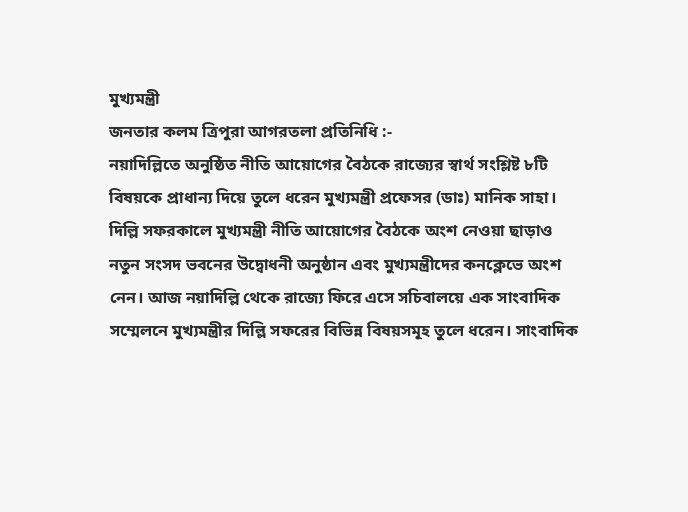মুখ্যমন্ত্রী
জনতার কলম ত্রিপুরা আগরতলা প্রতিনিধি :-
নয়াদিল্লিতে অনুষ্ঠিত নীতি আয়োগের বৈঠকে রাজ্যের স্বার্থ সংশ্লিষ্ট ৮টি বিষয়কে প্রাধান্য দিয়ে তুলে ধরেন মুখ্যমন্ত্রী প্রফেসর (ডাঃ) মানিক সাহা। দিল্লি সফরকালে মুখ্যমন্ত্রী নীতি আয়োগের বৈঠকে অংশ নেওয়া ছাড়াও নতুন সংসদ ভবনের উদ্বোধনী অনুষ্ঠান এবং মুখ্যমন্ত্রীদের কনক্লেভে অংশ নেন। আজ নয়াদিল্লি থেকে রাজ্যে ফিরে এসে সচিবালয়ে এক সাংবাদিক সম্মেলনে মুখ্যমন্ত্রীর দিল্লি সফরের বিভিন্ন বিষয়সমূহ তুলে ধরেন। সাংবাদিক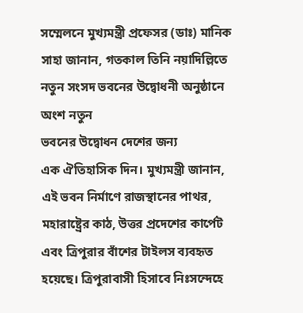সম্মেলনে মুখ্যমন্ত্রী প্রফেসর (ডাঃ) মানিক সাহা জানান, গতকাল তিনি নয়াদিল্লিতে নতুন সংসদ ভবনের উদ্বোধনী অনুষ্ঠানে অংশ নতুন
ভবনের উদ্বোধন দেশের জন্য
এক ঐতিহাসিক দিন। মুখ্যমন্ত্রী জানান, এই ভবন নির্মাণে রাজস্থানের পাথর, মহারাষ্ট্রের কাঠ, উত্তর প্রদেশের কার্পেট এবং ত্রিপুরার বাঁশের টাইলস ব্যবহৃত হয়েছে। ত্রিপুরাবাসী হিসাবে নিঃসন্দেহে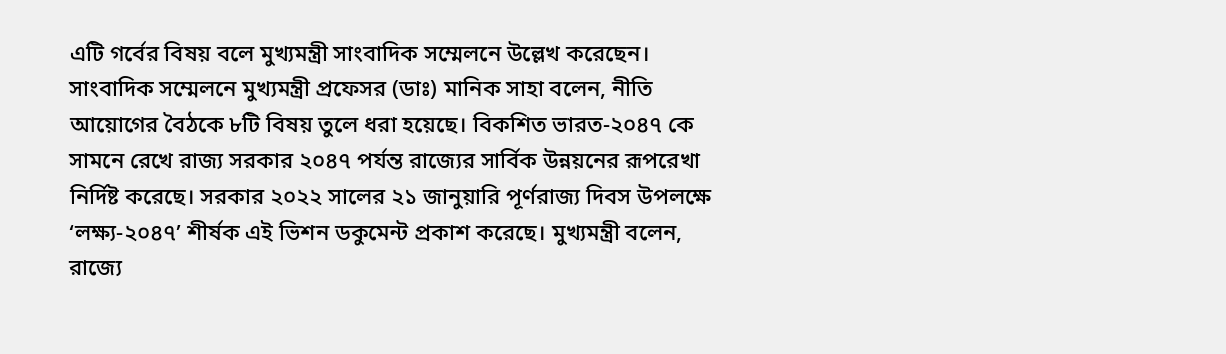এটি গর্বের বিষয় বলে মুখ্যমন্ত্রী সাংবাদিক সম্মেলনে উল্লেখ করেছেন।
সাংবাদিক সম্মেলনে মুখ্যমন্ত্রী প্রফেসর (ডাঃ) মানিক সাহা বলেন, নীতি আয়োগের বৈঠকে ৮টি বিষয় তুলে ধরা হয়েছে। বিকশিত ভারত-২০৪৭ কে সামনে রেখে রাজ্য সরকার ২০৪৭ পর্যন্ত রাজ্যের সার্বিক উন্নয়নের রূপরেখা নির্দিষ্ট করেছে। সরকার ২০২২ সালের ২১ জানুয়ারি পূর্ণরাজ্য দিবস উপলক্ষে ‘লক্ষ্য-২০৪৭’ শীর্ষক এই ভিশন ডকুমেন্ট প্রকাশ করেছে। মুখ্যমন্ত্রী বলেন, রাজ্যে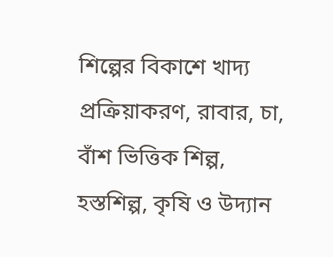শিল্পের বিকাশে খাদ্য প্রক্রিয়াকরণ, রাবার, চা, বাঁশ ভিত্তিক শিল্প, হস্তশিল্প, কৃষি ও উদ্যান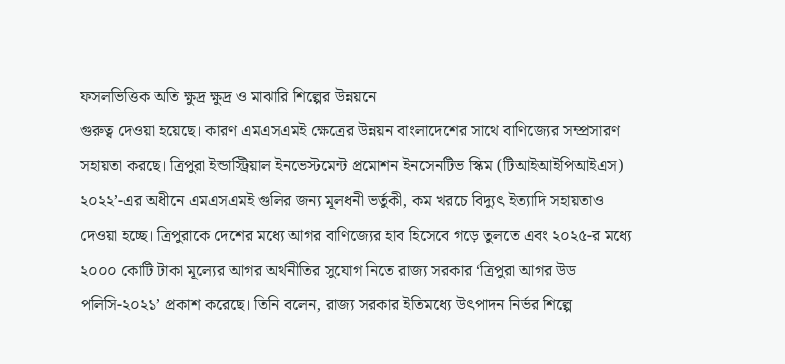ফসলভিত্তিক অতি ক্ষুদ্র ক্ষুদ্র ও মাঝারি শিল্পের উন্নয়নে
গুরুত্ব দেওয়া হয়েছে। কারণ এমএসএমই ক্ষেত্রের উন্নয়ন বাংলাদেশের সাথে বাণিজ্যের সম্প্রসারণ সহায়তা করছে। ত্রিপুরা ইন্ডাস্ট্রিয়াল ইনভেস্টমেন্ট প্রমোশন ইনসেনটিভ স্কিম (টিআইআইপিআইএস) ২০২২’-এর অধীনে এমএসএমই গুলির জন্য মূলধনী ভর্তুকী, কম খরচে বিদ্যুৎ ইত্যাদি সহায়তাও দেওয়া হচ্ছে। ত্রিপুরাকে দেশের মধ্যে আগর বাণিজ্যের হাব হিসেবে গড়ে তুলতে এবং ২০২৫-র মধ্যে ২০০০ কোটি টাকা মূল্যের আগর অর্থনীতির সুযোগ নিতে রাজ্য সরকার ‘ত্রিপুরা আগর উড পলিসি-২০২১’ প্রকাশ করেছে। তিনি বলেন, রাজ্য সরকার ইতিমধ্যে উৎপাদন নির্ভর শিল্পে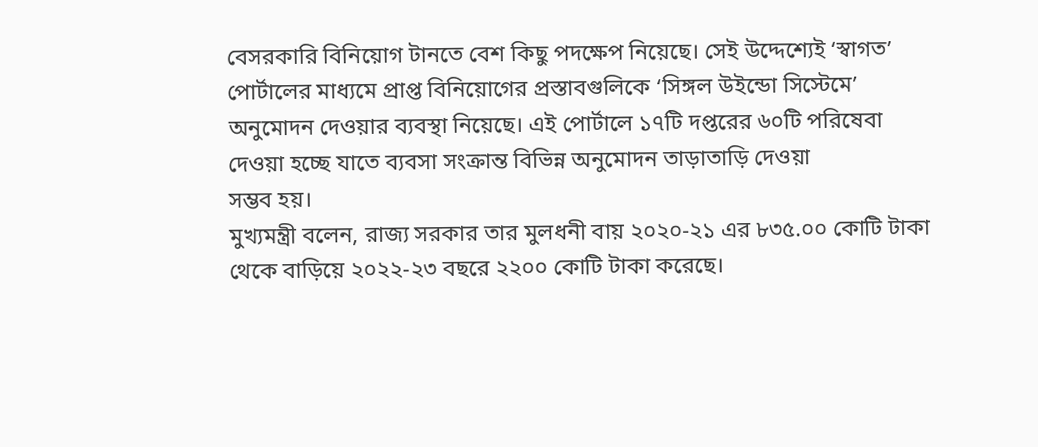বেসরকারি বিনিয়োগ টানতে বেশ কিছু পদক্ষেপ নিয়েছে। সেই উদ্দেশ্যেই ‘স্বাগত’ পোর্টালের মাধ্যমে প্রাপ্ত বিনিয়োগের প্রস্তাবগুলিকে ‘সিঙ্গল উইন্ডো সিস্টেমে’ অনুমোদন দেওয়ার ব্যবস্থা নিয়েছে। এই পোর্টালে ১৭টি দপ্তরের ৬০টি পরিষেবা দেওয়া হচ্ছে যাতে ব্যবসা সংক্রান্ত বিভিন্ন অনুমোদন তাড়াতাড়ি দেওয়া
সম্ভব হয়।
মুখ্যমন্ত্রী বলেন, রাজ্য সরকার তার মুলধনী বায় ২০২০-২১ এর ৮৩৫.০০ কোটি টাকা থেকে বাড়িয়ে ২০২২-২৩ বছরে ২২০০ কোটি টাকা করেছে।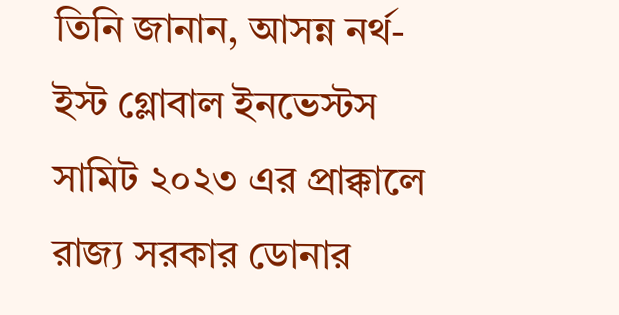তিনি জানান, আসন্ন নর্থ-ইস্ট গ্লোবাল ইনভেস্টস সামিট ২০২৩ এর প্রাক্কালে রাজ্য সরকার ডোনার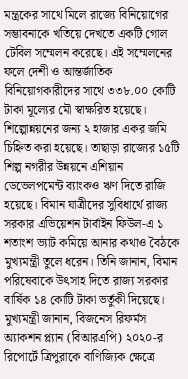মন্ত্রকের সাথে মিলে রাজ্যে বিনিয়োগের সম্ভাবনাকে খতিয়ে দেখতে একটি গোল টেবিল সম্মেলন করেছে। এই সম্মেলনের ফলে দেশী ও আন্তর্জাতিক বিনিয়োগকারীদের সাথে ৩৩৮.০০ কোটি টাকা মূল্যের মৌ স্বাক্ষরিত হয়েছে। শিল্পোন্নয়নের জন্য ২ হাজার একর জমি চিহ্নিত করা হয়েছে। তাছাড়া রাজ্যের ১৫টি শিল্প নগরীর উন্নয়নে এশিয়ান ডেভেলপমেন্ট ব্যাংকও ঋণ দিতে রাজি হয়েছে। বিমান যাত্রীদের সুবিধার্থে রাজ্য সরকার এভিয়েশন টার্বাইন ফিউল-এ ১ শতাংশ ভ্যাট কমিয়ে আনার কথাও বৈঠকে মুখ্যমন্ত্রী তুলে ধরেন। তিনি জানান, বিমান পরিষেবাকে উৎসাহ দিতে রাজ্য সরকার বার্ষিক ১৪ কোটি টাকা ভর্তুকী দিয়েছে। মুখ্যমন্ত্রী জানান, বিজনেস রিফর্মস অ্যাকশন প্ল্যান (বিআরএপি) ২০২০-র রিপোর্টে ত্রিপুরাকে বাণিজ্যিক ক্ষেত্রে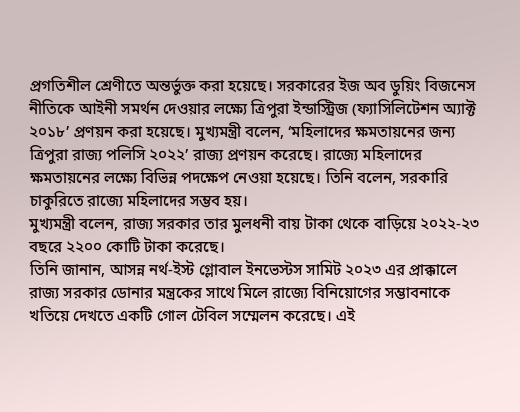প্রগতিশীল শ্রেণীতে অন্তর্ভুক্ত করা হয়েছে। সরকারের ইজ অব ডুয়িং বিজনেস নীতিকে আইনী সমর্থন দেওয়ার লক্ষ্যে ত্রিপুরা ইন্ডাস্ট্রিজ (ফ্যাসিলিটেশন অ্যাক্ট ২০১৮’ প্রণয়ন করা হয়েছে। মুখ্যমন্ত্রী বলেন, ‘মহিলাদের ক্ষমতায়নের জন্য ত্রিপুরা রাজ্য পলিসি ২০২২’ রাজ্য প্রণয়ন করেছে। রাজ্যে মহিলাদের ক্ষমতায়নের লক্ষ্যে বিভিন্ন পদক্ষেপ নেওয়া হয়েছে। তিনি বলেন, সরকারি চাকুরিতে রাজ্যে মহিলাদের সম্ভব হয়।
মুখ্যমন্ত্রী বলেন, রাজ্য সরকার তার মুলধনী বায় টাকা থেকে বাড়িয়ে ২০২২-২৩ বছরে ২২০০ কোটি টাকা করেছে।
তিনি জানান, আসন্ন নর্থ-ইস্ট গ্লোবাল ইনভেস্টস সামিট ২০২৩ এর প্রাক্কালে রাজ্য সরকার ডোনার মন্ত্রকের সাথে মিলে রাজ্যে বিনিয়োগের সম্ভাবনাকে খতিয়ে দেখতে একটি গোল টেবিল সম্মেলন করেছে। এই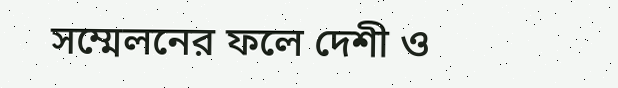সম্মেলনের ফলে দেশী ও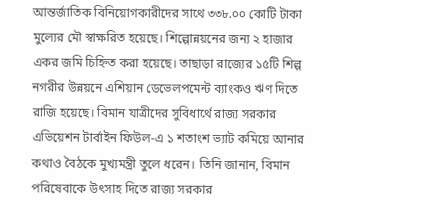আন্তর্জাতিক বিনিয়োগকারীদের সাথে ৩৩৮.০০ কোটি টাকা মুল্যের মৌ স্বাক্ষরিত হয়েছে। শিল্পোন্নয়নের জন্য ২ হাজার একর জমি চিহ্নিত করা হয়েছে। তাছাড়া রাজ্যের ১৫টি শিল্প নগরীর উন্নয়নে এশিয়ান ডেভেলপমেন্ট ব্যাংকও ঋণ দিতে রাজি হয়েছে। বিমান যাত্রীদের সুবিধার্থে রাজ্য সরকার এভিয়েশন টার্বাইন ফিউল-এ ১ শতাংশ ভ্যাট কমিয়ে আনার কথাও বৈঠকে মুখ্যমন্ত্রী তুলে ধরেন। তিনি জানান, বিমান পরিষেবাকে উৎসাহ দিতে রাজ্য সরকার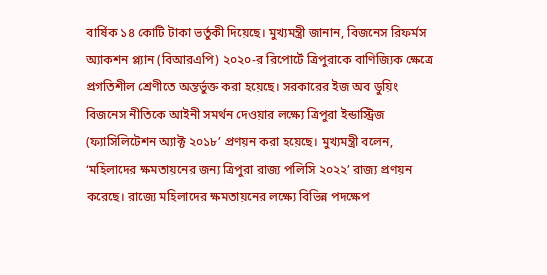বার্ষিক ১৪ কোটি টাকা ভর্তুকী দিয়েছে। মুখ্যমন্ত্রী জানান, বিজনেস রিফর্মস অ্যাকশন প্ল্যান (বিআরএপি) ২০২০-র রিপোর্টে ত্রিপুরাকে বাণিজ্যিক ক্ষেত্রে প্রগতিশীল শ্রেণীতে অন্তর্ভুক্ত করা হয়েছে। সরকারের ইজ অব ডুয়িং বিজনেস নীতিকে আইনী সমর্থন দেওয়ার লক্ষ্যে ত্রিপুরা ইন্ডাস্ট্রিজ (ফ্যাসিলিটেশন অ্যাক্ট ২০১৮’ প্রণয়ন করা হয়েছে। মুখ্যমন্ত্রী বলেন, ‘মহিলাদের ক্ষমতায়নের জন্য ত্রিপুরা রাজ্য পলিসি ২০২২’ রাজ্য প্রণয়ন করেছে। রাজ্যে মহিলাদের ক্ষমতায়নের লক্ষ্যে বিভিন্ন পদক্ষেপ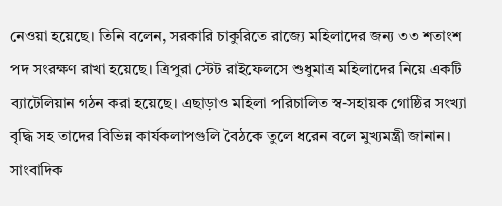নেওয়া হয়েছে। তিনি বলেন, সরকারি চাকুরিতে রাজ্যে মহিলাদের জন্য ৩৩ শতাংশ পদ সংরক্ষণ রাখা হয়েছে। ত্রিপুরা স্টেট রাইফেলসে শুধুমাত্র মহিলাদের নিয়ে একটি ব্যাটেলিয়ান গঠন করা হয়েছে। এছাড়াও মহিলা পরিচালিত স্ব-সহায়ক গোষ্ঠির সংখ্যা বৃদ্ধি সহ তাদের বিভিন্ন কার্যকলাপগুলি বৈঠকে তুলে ধরেন বলে মুখ্যমন্ত্রী জানান।
সাংবাদিক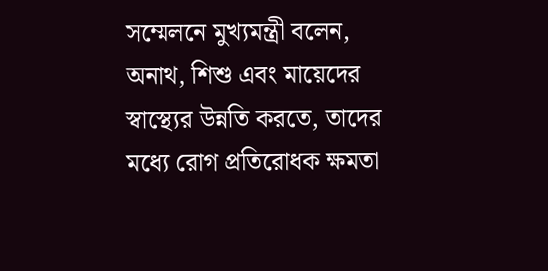সম্মেলনে মুখ্যমন্ত্রী বলেন, অনাথ, শিশু এবং মায়েদের স্বাস্থ্যের উন্নতি করতে, তাদের মধ্যে রোগ প্রতিরোধক ক্ষমতা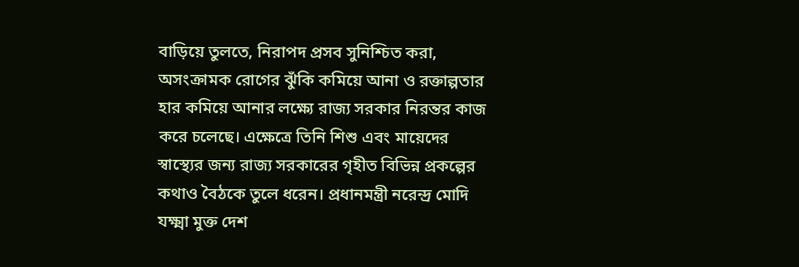বাড়িয়ে তুলতে, নিরাপদ প্রসব সুনিশ্চিত করা, অসংক্রামক রোগের ঝুঁকি কমিয়ে আনা ও রক্তাল্পতার হার কমিয়ে আনার লক্ষ্যে রাজ্য সরকার নিরন্তর কাজ করে চলেছে। এক্ষেত্রে তিনি শিশু এবং মায়েদের স্বাস্থ্যের জন্য রাজ্য সরকারের গৃহীত বিভিন্ন প্রকল্পের কথাও বৈঠকে তুলে ধরেন। প্রধানমন্ত্রী নরেন্দ্র মোদি যক্ষ্মা মুক্ত দেশ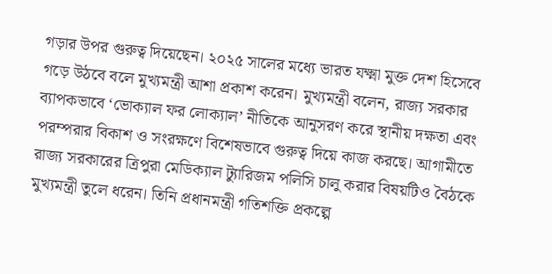গড়ার উপর গুরুত্ব দিয়েছেন। ২০২৫ সালের মধ্যে ভারত যক্ষ্মা মুক্ত দেশ হিসেবে গড়ে উঠবে বলে মুখ্যমন্ত্রী আশা প্রকাশ করেন। মুখ্যমন্ত্রী বলেন, রাজ্য সরকার ব্যাপকভাবে ‘ভোক্যাল ফর লোক্যাল’ নীতিকে আনুসরণ করে স্থানীয় দক্ষতা এবং পরম্পরার বিকাশ ও সংরক্ষণে বিশেষভাবে গুরুত্ব দিয়ে কাজ করছে। আগামীতে রাজ্য সরকারের ত্রিপুরা মেডিক্যাল ট্যুারিজম পলিসি চালু করার বিষয়টিও বৈঠকে মুখ্যমন্ত্রী তুলে ধরেন। তিনি প্রধানমন্ত্রী গতিশক্তি প্রকল্পে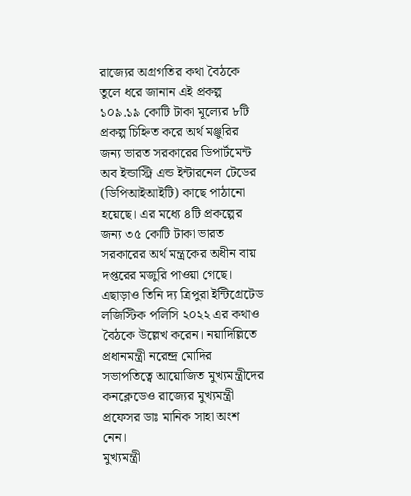রাজ্যের অগ্রগতির কথা বৈঠকে তুলে ধরে জানান এই প্রকল্প ১০৯.১৯ কোটি টাকা মূল্যের ৮টি প্রকল্প চিহ্নিত করে অর্থ মঞ্জুরির জন্য ভারত সরকারের ডিপার্টমেন্ট অব ইন্ডাস্ট্রি এন্ড ইন্টারনেল টেডের (ডিপিআইআইটি) কাছে পাঠানো হয়েছে। এর মধ্যে ৪টি প্রকল্পের জন্য ৩৫ কোটি টাকা ভারত সরকারের অর্থ মন্ত্রকের অধীন বায় দপ্তরের মজুরি পাওয়া গেছে। এছাড়াও তিনি দ্য ত্রিপুরা ইন্টিগ্রেটেড লজিস্টিক পলিসি ২০২২ এর কথাও বৈঠকে উল্লেখ করেন। নয়াদিল্লিতে প্রধানমন্ত্রী নরেন্দ্র মোদির সভাপতিত্বে আয়োজিত মুখ্যমন্ত্রীদের কনক্লেডেও রাজ্যের মুখ্যমন্ত্রী প্রফেসর ডাঃ মানিক সাহা অংশ নেন।
মুখ্যমন্ত্রী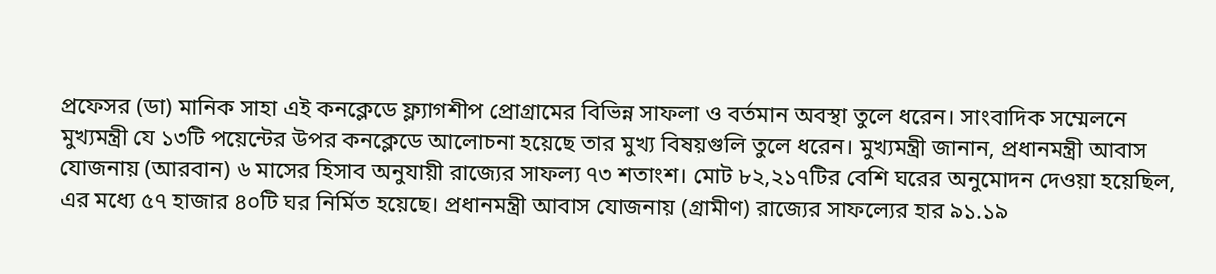প্রফেসর (ডা) মানিক সাহা এই কনক্লেডে ফ্ল্যাগশীপ প্রোগ্রামের বিভিন্ন সাফলা ও বর্তমান অবস্থা তুলে ধরেন। সাংবাদিক সম্মেলনে মুখ্যমন্ত্রী যে ১৩টি পয়েন্টের উপর কনক্লেডে আলোচনা হয়েছে তার মুখ্য বিষয়গুলি তুলে ধরেন। মুখ্যমন্ত্রী জানান, প্রধানমন্ত্রী আবাস যোজনায় (আরবান) ৬ মাসের হিসাব অনুযায়ী রাজ্যের সাফল্য ৭৩ শতাংশ। মোট ৮২,২১৭টির বেশি ঘরের অনুমোদন দেওয়া হয়েছিল, এর মধ্যে ৫৭ হাজার ৪০টি ঘর নির্মিত হয়েছে। প্রধানমন্ত্রী আবাস যোজনায় (গ্রামীণ) রাজ্যের সাফল্যের হার ৯১.১৯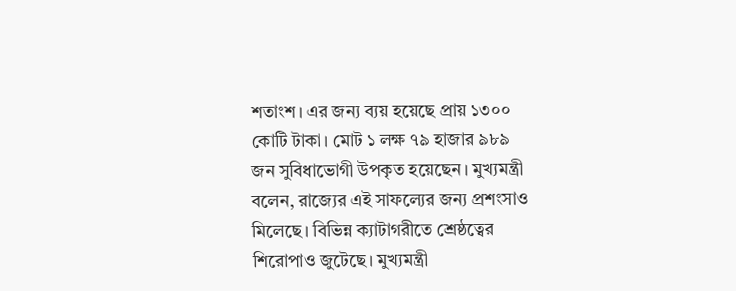শতাংশ। এর জন্য ব্যয় হয়েছে প্রায় ১৩০০ কোটি টাকা। মোট ১ লক্ষ ৭৯ হাজার ৯৮৯
জন সুবিধাভোগী উপকৃত হয়েছেন। মুখ্যমন্ত্রী বলেন, রাজ্যের এই সাফল্যের জন্য প্রশংসাও মিলেছে। বিভিন্ন ক্যাটাগরীতে শ্রেষ্ঠত্বের শিরোপাও জুটেছে। মুখ্যমন্ত্রী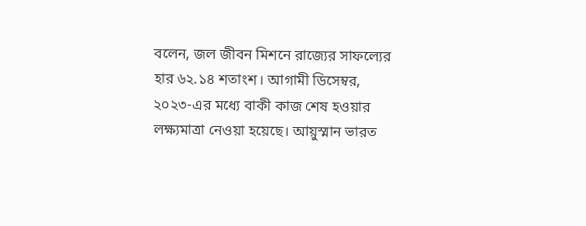বলেন, জল জীবন মিশনে রাজ্যের সাফল্যের হার ৬২.১৪ শতাংশ। আগামী ডিসেম্বর, ২০২৩-এর মধ্যে বাকী কাজ শেষ হওয়ার লক্ষ্যমাত্রা নেওয়া হয়েছে। আয়ুস্মান ভারত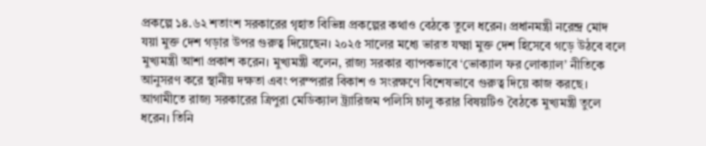প্রকল্পে ১৪.৬২ শতাংশ সরকারের গৃহাত বিভিন্ন প্রকল্পের কথাও বেঠকে তুলে ধরেন। প্রধানমন্ত্রী নরেন্দ্র মোদ যয়া মুক্ত দেশ গড়ার উপর গুরুত্ব দিয়েছেন। ২০২৫ সালের মধ্যে ভারত যক্ষ্মা মুক্ত দেশ হিসেবে গড়ে উঠবে বলে মুখ্যমন্ত্রী আশা প্রকাশ করেন। মুখ্যমন্ত্রী বলেন, রাজ্য সরকার ব্যাপকভাবে ‘ভোক্যাল ফর লোক্যাল’ নীতিকে আনুসরণ করে স্থানীয় দক্ষতা এবং পরম্পরার বিকাশ ও সংরক্ষণে বিশেষভাবে গুরুত্ব দিয়ে কাজ করছে। আগামীতে রাজ্য সরকারের ত্রিপুরা মেডিক্যাল ট্র্যারিজম পলিসি চালু করার বিষয়টিও বৈঠকে মুখ্যমন্ত্রী তুলে ধরেন। তিনি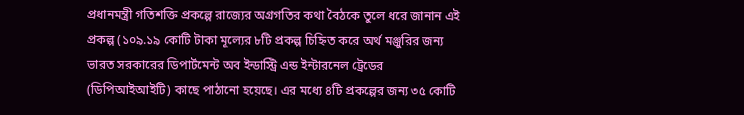প্রধানমন্ত্রী গতিশক্তি প্রকল্পে রাজ্যের অগ্রগতির কথা বৈঠকে তুলে ধরে জানান এই প্রকল্প (১০৯.১৯ কোটি টাকা মূল্যের ৮টি প্রকল্প চিহ্নিত করে অর্থ মঞ্জুরির জন্য ভারত সরকারের ডিপার্টমেন্ট অব ইন্ডাস্ট্রি এন্ড ইন্টারনেল ট্রেডের (ডিপিআইআইটি) কাছে পাঠানো হয়েছে। এর মধ্যে ৪টি প্রকল্পের জন্য ৩৫ কোটি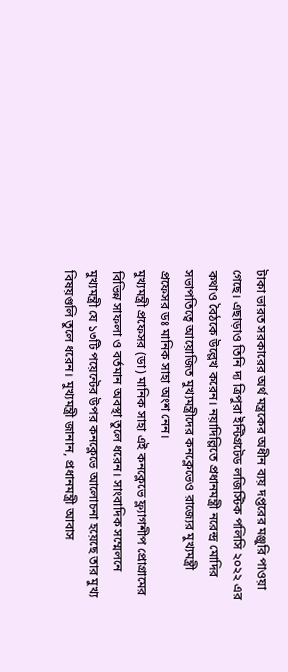টাকা ভারত সরকারের অর্থ মন্ত্রকের অধীন ব্যয় দপ্তরের মঞ্জুরি পাওয়া গেছে। এছাড়াও তিনি দ্য ত্রিপুরা ইন্টিগ্রটেড লজিস্টিক পলিসি ২০২২ এর কথাও বৈঠকে উল্লেখ করেন। নয়াদিল্লিতে প্রধানমন্ত্রী নরেন্দ্র মোদির সভাপতিত্বে আয়োজিত মুখ্যমন্ত্রীদের কনক্লেভেও রাজ্যের মুখ্যমন্ত্রী প্রফেসর ডঃ মানিক সাহা অংশ নেন।
মুখ্যমন্ত্রী প্রফেসর (ডা) মানিক সাহা এই কনক্লেভে ফ্ল্যাগশীপ প্রোগ্রামের বিভিন্ন সাফলা ও বর্তমান অবস্থা তুলে ধরেন। সাংবাদিক সম্মেলনে মুখ্যমন্ত্রী যে ১৩টি পয়েন্টের উপর কনক্লেভে আলোচনা হয়েছে তার মুখ্য বিষয়গুলি তুলে ধরেন। মুখ্যমন্ত্রী জানান, প্রধানমন্ত্রী আবাস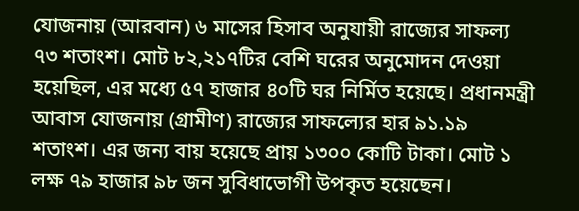যোজনায় (আরবান) ৬ মাসের হিসাব অনুযায়ী রাজ্যের সাফল্য ৭৩ শতাংশ। মোট ৮২,২১৭টির বেশি ঘরের অনুমোদন দেওয়া হয়েছিল, এর মধ্যে ৫৭ হাজার ৪০টি ঘর নির্মিত হয়েছে। প্রধানমন্ত্রী আবাস যোজনায় (গ্রামীণ) রাজ্যের সাফল্যের হার ৯১.১৯ শতাংশ। এর জন্য বায় হয়েছে প্রায় ১৩০০ কোটি টাকা। মোট ১ লক্ষ ৭৯ হাজার ৯৮ জন সুবিধাভোগী উপকৃত হয়েছেন।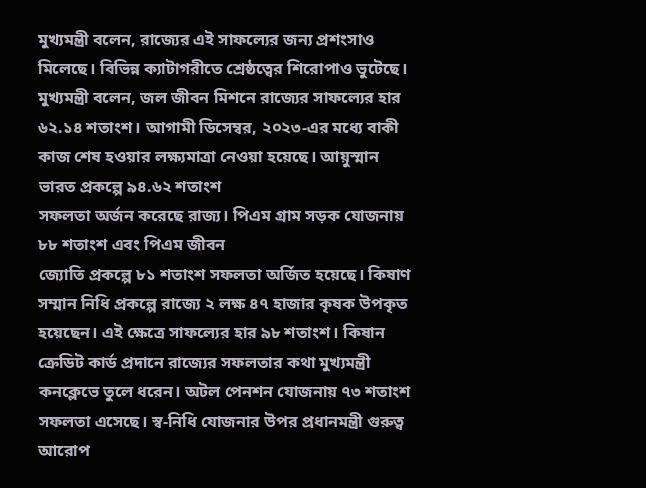মুখ্যমন্ত্রী বলেন, রাজ্যের এই সাফল্যের জন্য প্রশংসাও মিলেছে। বিভিন্ন ক্যাটাগরীতে শ্রেষ্ঠত্বের শিরোপাও ভুটেছে। মুখ্যমন্ত্রী বলেন, জল জীবন মিশনে রাজ্যের সাফল্যের হার ৬২.১৪ শতাংশ। আগামী ডিসেম্বর, ২০২৩-এর মধ্যে বাকী কাজ শেষ হওয়ার লক্ষ্যমাত্রা নেওয়া হয়েছে। আয়ুস্মান ভারত প্রকল্পে ৯৪.৬২ শতাংশ
সফলতা অর্জন করেছে রাজ্য। পিএম গ্রাম সড়ক যোজনায় ৮৮ শতাংশ এবং পিএম জীবন
জ্যোতি প্রকল্পে ৮১ শতাংশ সফলতা অর্জিত হয়েছে। কিষাণ সম্মান নিধি প্রকল্পে রাজ্যে ২ লক্ষ ৪৭ হাজার কৃষক উপকৃত হয়েছেন। এই ক্ষেত্রে সাফল্যের হার ৯৮ শতাংশ। কিষান ক্রেডিট কার্ড প্রদানে রাজ্যের সফলতার কথা মুখ্যমন্ত্রী কনক্লেভে তুলে ধরেন। অটল পেনশন যোজনায় ৭৩ শতাংশ সফলতা এসেছে। স্ব-নিধি যোজনার উপর প্রধানমন্ত্রী গুরুত্ব আরোপ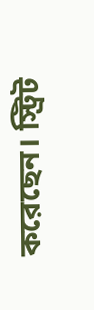করেছেন। স্ট্রিট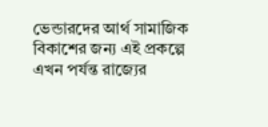ভেন্ডারদের আর্থ সামাজিক বিকাশের জন্য এই প্রকল্পে এখন পর্যন্ত রাজ্যের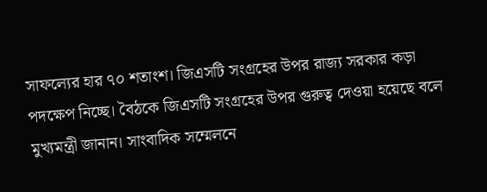সাফল্যের হার ৭০ শতাংশ। জিএসটি সংগ্রহের উপর রাজ্য সরকার কড়া পদক্ষেপ নিচ্ছে। বৈঠকে জিএসটি সংগ্রহের উপর গুরুত্ব দেওয়া হয়েছে বলে মুখ্যমন্ত্রী জানান। সাংবাদিক সম্মেলনে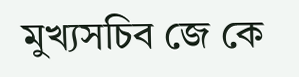মুখ্যসচিব জে কে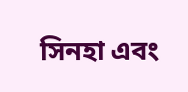সিনহা এবং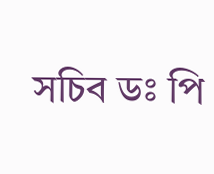সচিব ডঃ পি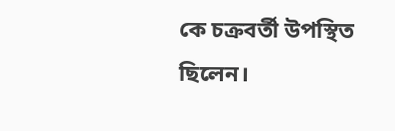কে চক্রবর্তী উপস্থিত ছিলেন।